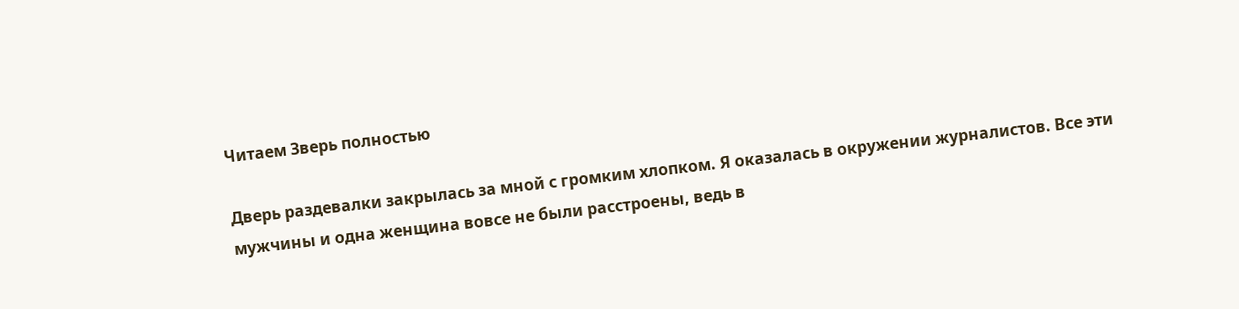Читаем Зверь полностью

Дверь раздевалки закрылась за мной с громким хлопком. Я оказалась в окружении журналистов. Все эти мужчины и одна женщина вовсе не были расстроены, ведь в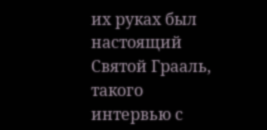их руках был настоящий Святой Грааль, такого интервью с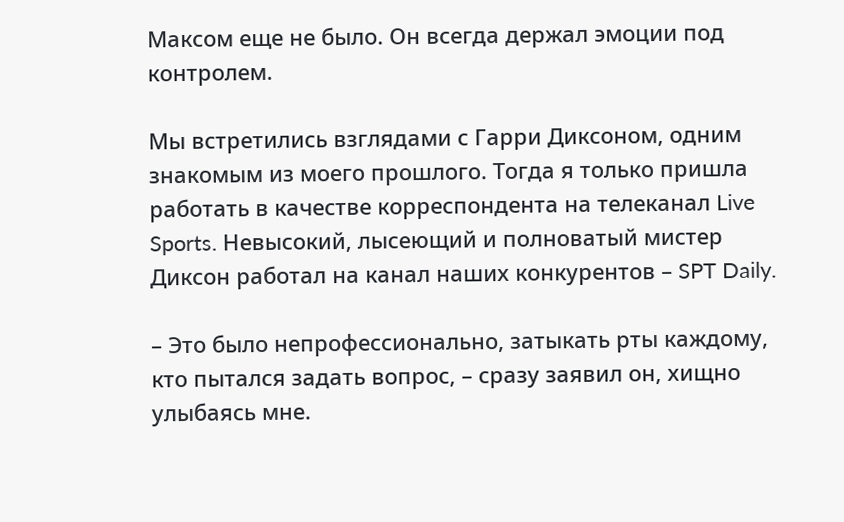Максом еще не было. Он всегда держал эмоции под контролем.

Мы встретились взглядами с Гарри Диксоном, одним знакомым из моего прошлого. Тогда я только пришла работать в качестве корреспондента на телеканал Live Sports. Невысокий, лысеющий и полноватый мистер Диксон работал на канал наших конкурентов – SPT Daily.

– Это было непрофессионально, затыкать рты каждому, кто пытался задать вопрос, – сразу заявил он, хищно улыбаясь мне.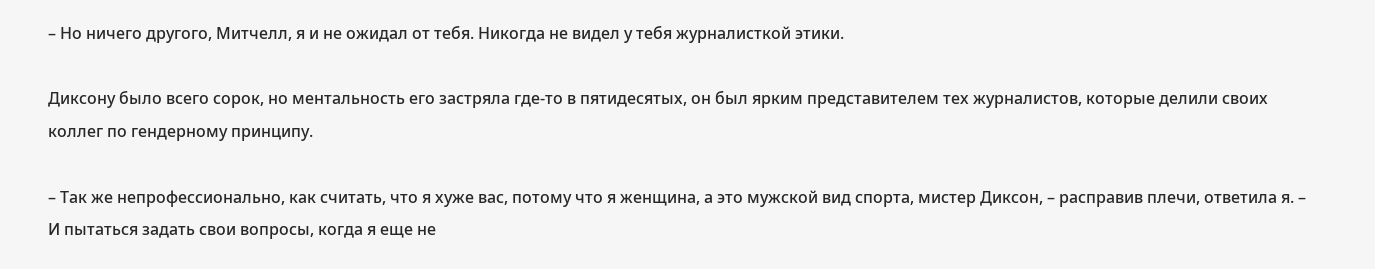– Но ничего другого, Митчелл, я и не ожидал от тебя. Никогда не видел у тебя журналисткой этики.

Диксону было всего сорок, но ментальность его застряла где-то в пятидесятых, он был ярким представителем тех журналистов, которые делили своих коллег по гендерному принципу.

– Так же непрофессионально, как считать, что я хуже вас, потому что я женщина, а это мужской вид спорта, мистер Диксон, – расправив плечи, ответила я. – И пытаться задать свои вопросы, когда я еще не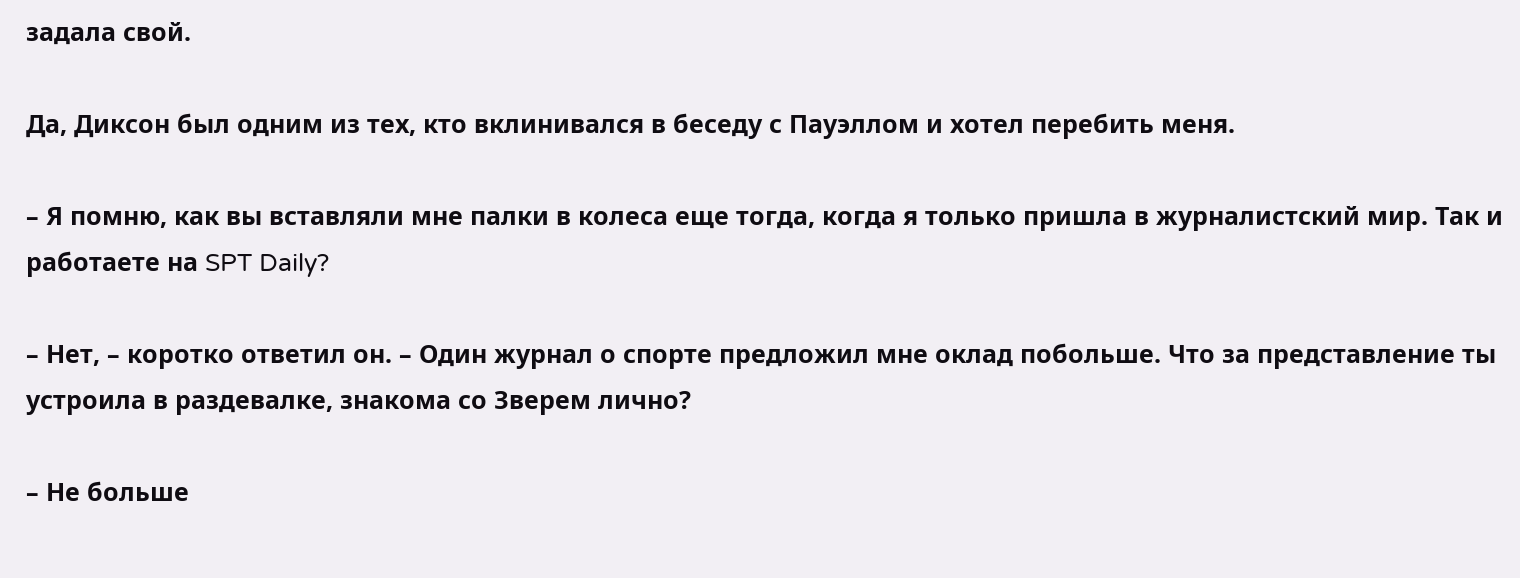задала свой.

Да, Диксон был одним из тех, кто вклинивался в беседу с Пауэллом и хотел перебить меня.

– Я помню, как вы вставляли мне палки в колеса еще тогда, когда я только пришла в журналистский мир. Так и работаете на SPT Daily?

– Нет, – коротко ответил он. – Один журнал о спорте предложил мне оклад побольше. Что за представление ты устроила в раздевалке, знакома со Зверем лично?

– Не больше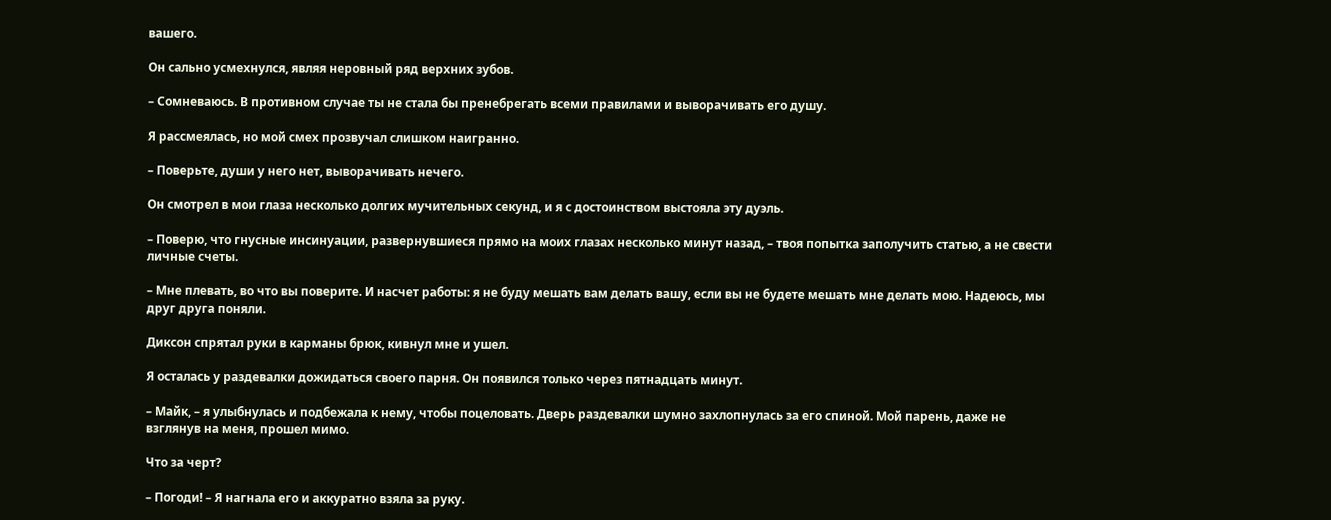вашего.

Он сально усмехнулся, являя неровный ряд верхних зубов.

– Сомневаюсь. В противном случае ты не стала бы пренебрегать всеми правилами и выворачивать его душу.

Я рассмеялась, но мой смех прозвучал слишком наигранно.

– Поверьте, души у него нет, выворачивать нечего.

Он смотрел в мои глаза несколько долгих мучительных секунд, и я с достоинством выстояла эту дуэль.

– Поверю, что гнусные инсинуации, развернувшиеся прямо на моих глазах несколько минут назад, – твоя попытка заполучить статью, а не свести личные счеты.

– Мне плевать, во что вы поверите. И насчет работы: я не буду мешать вам делать вашу, если вы не будете мешать мне делать мою. Надеюсь, мы друг друга поняли.

Диксон спрятал руки в карманы брюк, кивнул мне и ушел.

Я осталась у раздевалки дожидаться своего парня. Он появился только через пятнадцать минут.

– Майк, – я улыбнулась и подбежала к нему, чтобы поцеловать. Дверь раздевалки шумно захлопнулась за его спиной. Мой парень, даже не взглянув на меня, прошел мимо.

Что за черт?

– Погоди! – Я нагнала его и аккуратно взяла за руку.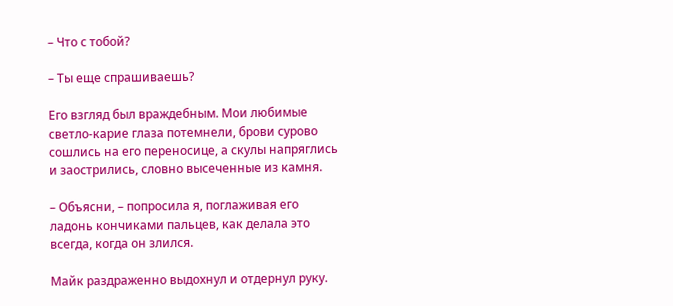– Что с тобой?

– Ты еще спрашиваешь?

Его взгляд был враждебным. Мои любимые светло-карие глаза потемнели, брови сурово сошлись на его переносице, а скулы напряглись и заострились, словно высеченные из камня.

– Объясни, – попросила я, поглаживая его ладонь кончиками пальцев, как делала это всегда, когда он злился.

Майк раздраженно выдохнул и отдернул руку.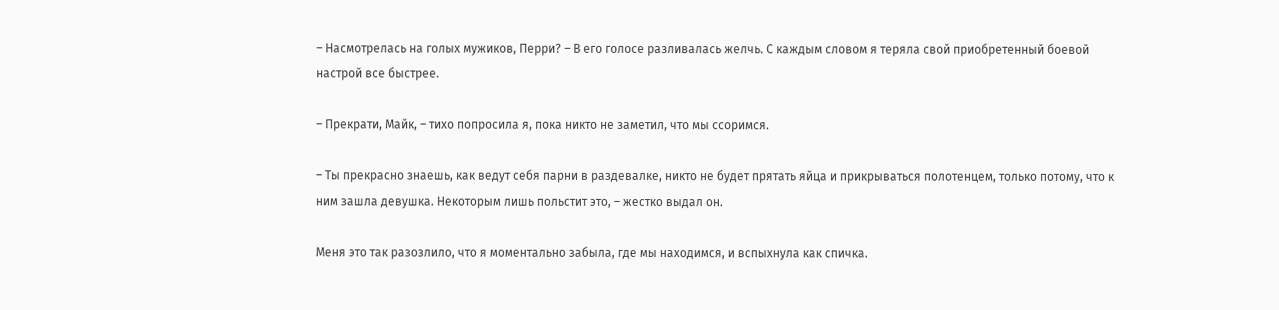– Насмотрелась на голых мужиков, Перри? – В его голосе разливалась желчь. С каждым словом я теряла свой приобретенный боевой настрой все быстрее.

– Прекрати, Майк, – тихо попросила я, пока никто не заметил, что мы ссоримся.

– Ты прекрасно знаешь, как ведут себя парни в раздевалке, никто не будет прятать яйца и прикрываться полотенцем, только потому, что к ним зашла девушка. Некоторым лишь польстит это, – жестко выдал он.

Меня это так разозлило, что я моментально забыла, где мы находимся, и вспыхнула как спичка.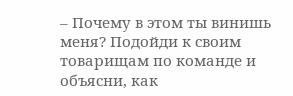– Почему в этом ты винишь меня? Подойди к своим товарищам по команде и объясни, как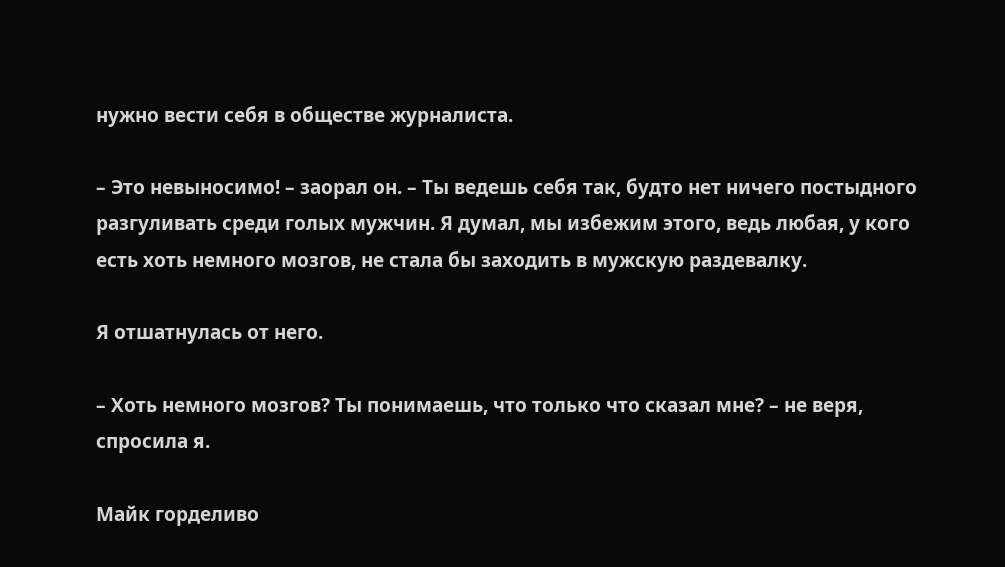нужно вести себя в обществе журналиста.

– Это невыносимо! – заорал он. – Ты ведешь себя так, будто нет ничего постыдного разгуливать среди голых мужчин. Я думал, мы избежим этого, ведь любая, у кого есть хоть немного мозгов, не стала бы заходить в мужскую раздевалку.

Я отшатнулась от него.

– Хоть немного мозгов? Ты понимаешь, что только что сказал мне? – не веря, спросила я.

Майк горделиво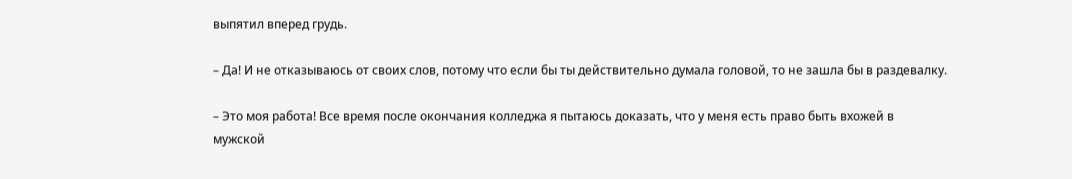выпятил вперед грудь.

– Да! И не отказываюсь от своих слов, потому что если бы ты действительно думала головой, то не зашла бы в раздевалку.

– Это моя работа! Все время после окончания колледжа я пытаюсь доказать, что у меня есть право быть вхожей в мужской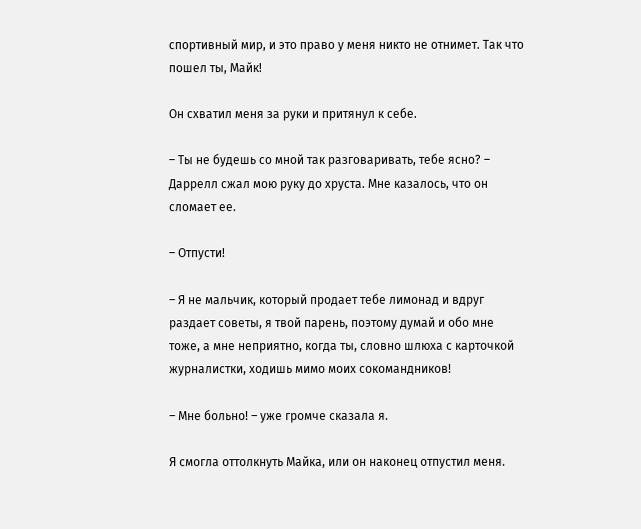спортивный мир, и это право у меня никто не отнимет. Так что пошел ты, Майк!

Он схватил меня за руки и притянул к себе.

– Ты не будешь со мной так разговаривать, тебе ясно? – Даррелл сжал мою руку до хруста. Мне казалось, что он сломает ее.

– Отпусти!

– Я не мальчик, который продает тебе лимонад и вдруг раздает советы, я твой парень, поэтому думай и обо мне тоже, а мне неприятно, когда ты, словно шлюха с карточкой журналистки, ходишь мимо моих сокомандников!

– Мне больно! – уже громче сказала я.

Я смогла оттолкнуть Майка, или он наконец отпустил меня.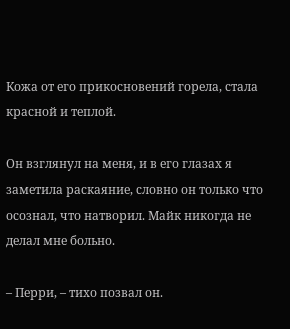Кожа от его прикосновений горела, стала красной и теплой.

Он взглянул на меня, и в его глазах я заметила раскаяние, словно он только что осознал, что натворил. Майк никогда не делал мне больно.

– Перри, – тихо позвал он.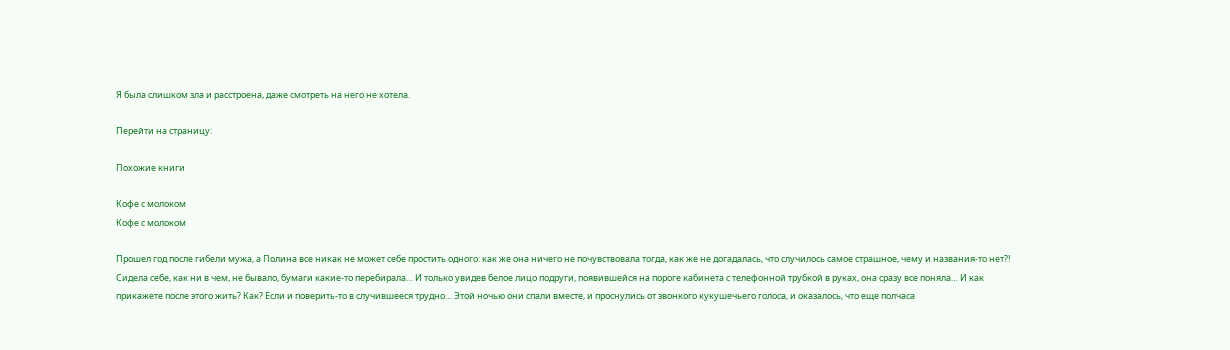Я была слишком зла и расстроена, даже смотреть на него не хотела.

Перейти на страницу:

Похожие книги

Кофе с молоком
Кофе с молоком

Прошел год после гибели мужа, а Полина все никак не может себе простить одного: как же она ничего не почувствовала тогда, как же не догадалась, что случилось самое страшное, чему и названия-то нет?! Сидела себе, как ни в чем, не бывало, бумаги какие-то перебирала… И только увидев белое лицо подруги, появившейся на пороге кабинета с телефонной трубкой в руках, она сразу все поняла… И как прикажете после этого жить? Как? Если и поверить-то в случившееся трудно… Этой ночью они спали вместе, и проснулись от звонкого кукушечьего голоса, и оказалось, что еще полчаса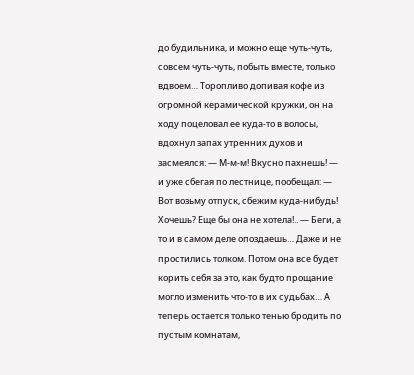до будильника, и можно еще чуть-чуть, совсем чуть-чуть, побыть вместе, только вдвоем… Торопливо допивая кофе из огромной керамической кружки, он на ходу поцеловал ее куда-то в волосы, вдохнул запах утренних духов и засмеялся: — М-м-м! Вкусно пахнешь! — и уже сбегая по лестнице, пообещал: — Вот возьму отпуск, сбежим куда-нибудь! Хочешь? Еще бы она не хотела!.. — Беги, а то и в самом деле опоздаешь… Даже и не простились толком. Потом она все будет корить себя за это, как будто прощание могло изменить что-то в их судьбах… А теперь остается только тенью бродить по пустым комнатам,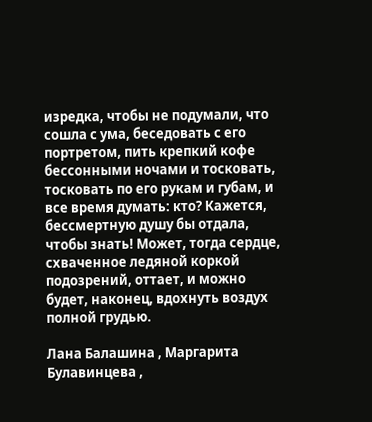изредка, чтобы не подумали, что сошла с ума, беседовать с его портретом, пить крепкий кофе бессонными ночами и тосковать, тосковать по его рукам и губам, и все время думать: кто? Кажется, бессмертную душу бы отдала, чтобы знать! Может, тогда сердце, схваченное ледяной коркой подозрений, оттает, и можно будет, наконец, вдохнуть воздух полной грудью.

Лана Балашина , Маргарита Булавинцева ,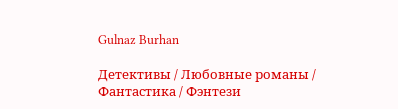Gulnaz Burhan

Детективы / Любовные романы / Фантастика / Фэнтези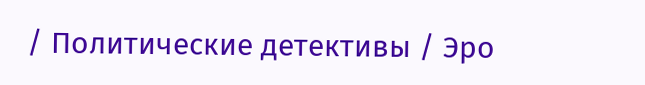/ Политические детективы / Эро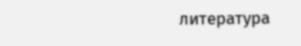литература